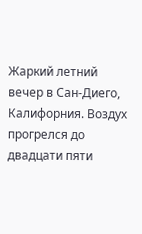Жаркий летний вечер в Сан-Диего, Калифорния. Воздух прогрелся до двадцати пяти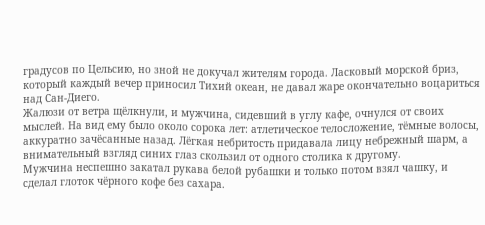градусов по Цельсию, но зной не докучал жителям города. Ласковый морской бриз, который каждый вечер приносил Тихий океан, не давал жаре окончательно воцариться над Сан-Диего.
Жалюзи от ветра щёлкнули, и мужчина, сидевший в углу кафе, очнулся от своих мыслей. На вид ему было около сорока лет: атлетическое телосложение, тёмные волосы, аккуратно зачёсанные назад. Лёгкая небритость придавала лицу небрежный шарм, а внимательный взгляд синих глаз скользил от одного столика к другому.
Мужчина неспешно закатал рукава белой рубашки и только потом взял чашку, и сделал глоток чёрного кофе без сахара.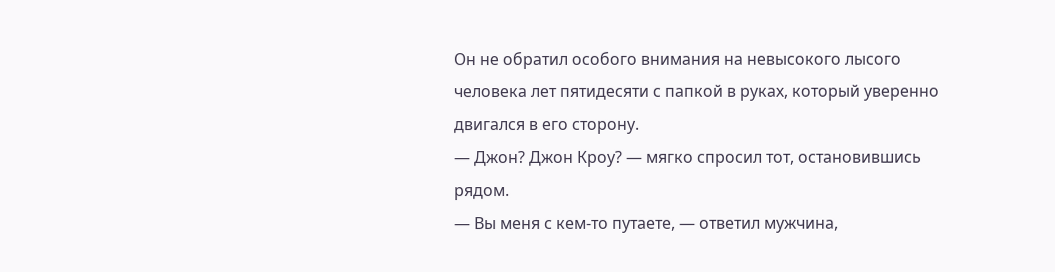Он не обратил особого внимания на невысокого лысого человека лет пятидесяти с папкой в руках, который уверенно двигался в его сторону.
— Джон? Джон Кроу? — мягко спросил тот, остановившись рядом.
— Вы меня с кем-то путаете, — ответил мужчина,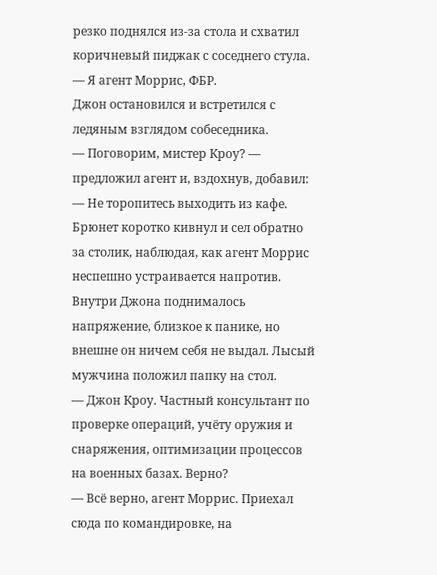резко поднялся из-за стола и схватил коричневый пиджак с соседнего стула.
— Я агент Моррис, ФБР.
Джон остановился и встретился с ледяным взглядом собеседника.
— Поговорим, мистер Кроу? — предложил агент и, вздохнув, добавил: — Не торопитесь выходить из кафе.
Брюнет коротко кивнул и сел обратно за столик, наблюдая, как агент Моррис неспешно устраивается напротив. Внутри Джона поднималось напряжение, близкое к панике, но внешне он ничем себя не выдал. Лысый мужчина положил папку на стол.
— Джон Кроу. Частный консультант по проверке операций, учёту оружия и снаряжения, оптимизации процессов на военных базах. Верно?
— Всё верно, агент Моррис. Приехал сюда по командировке, на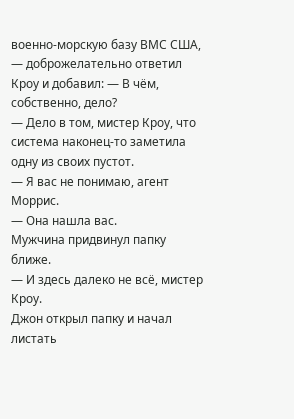военно-морскую базу ВМС США, — доброжелательно ответил Кроу и добавил: — В чём, собственно, дело?
— Дело в том, мистер Кроу, что система наконец-то заметила одну из своих пустот.
— Я вас не понимаю, агент Моррис.
— Она нашла вас.
Мужчина придвинул папку ближе.
— И здесь далеко не всё, мистер Кроу.
Джон открыл папку и начал листать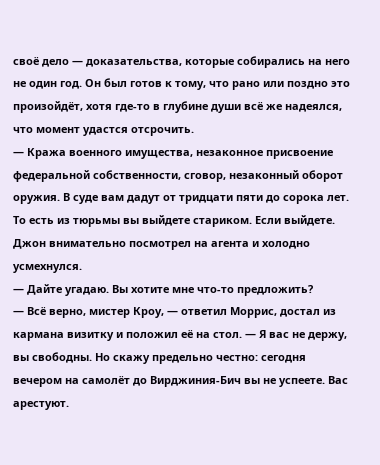своё дело — доказательства, которые собирались на него не один год. Он был готов к тому, что рано или поздно это произойдёт, хотя где-то в глубине души всё же надеялся, что момент удастся отсрочить.
— Кража военного имущества, незаконное присвоение федеральной собственности, сговор, незаконный оборот оружия. В суде вам дадут от тридцати пяти до сорока лет. То есть из тюрьмы вы выйдете стариком. Если выйдете.
Джон внимательно посмотрел на агента и холодно усмехнулся.
— Дайте угадаю. Вы хотите мне что-то предложить?
— Всё верно, мистер Кроу, — ответил Моррис, достал из кармана визитку и положил её на стол. — Я вас не держу, вы свободны. Но скажу предельно честно: сегодня вечером на самолёт до Вирджиния-Бич вы не успеете. Вас арестуют.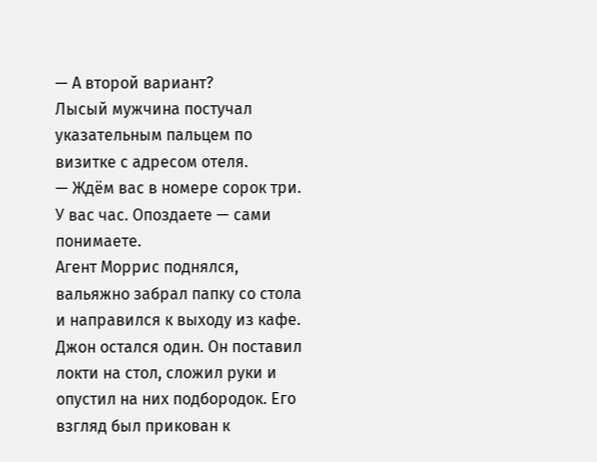— А второй вариант?
Лысый мужчина постучал указательным пальцем по визитке с адресом отеля.
— Ждём вас в номере сорок три. У вас час. Опоздаете — сами понимаете.
Агент Моррис поднялся, вальяжно забрал папку со стола и направился к выходу из кафе.
Джон остался один. Он поставил локти на стол, сложил руки и опустил на них подбородок. Его взгляд был прикован к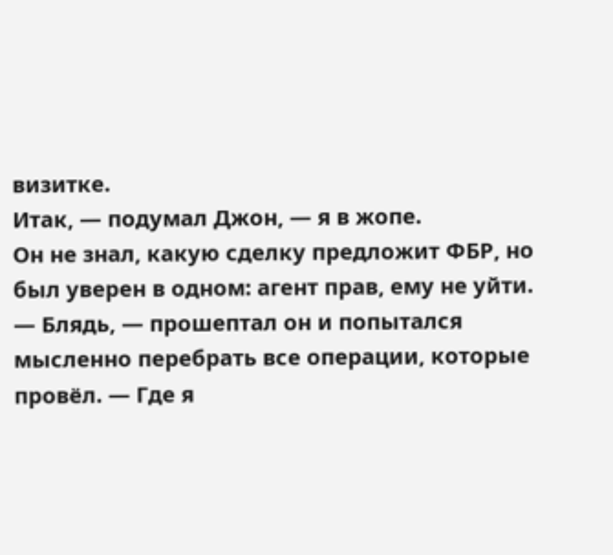визитке.
Итак, — подумал Джон, — я в жопе.
Он не знал, какую сделку предложит ФБР, но был уверен в одном: агент прав, ему не уйти.
— Блядь, — прошептал он и попытался мысленно перебрать все операции, которые провёл. — Где я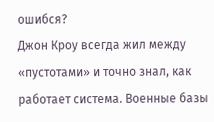ошибся?
Джон Кроу всегда жил между «пустотами» и точно знал, как работает система. Военные базы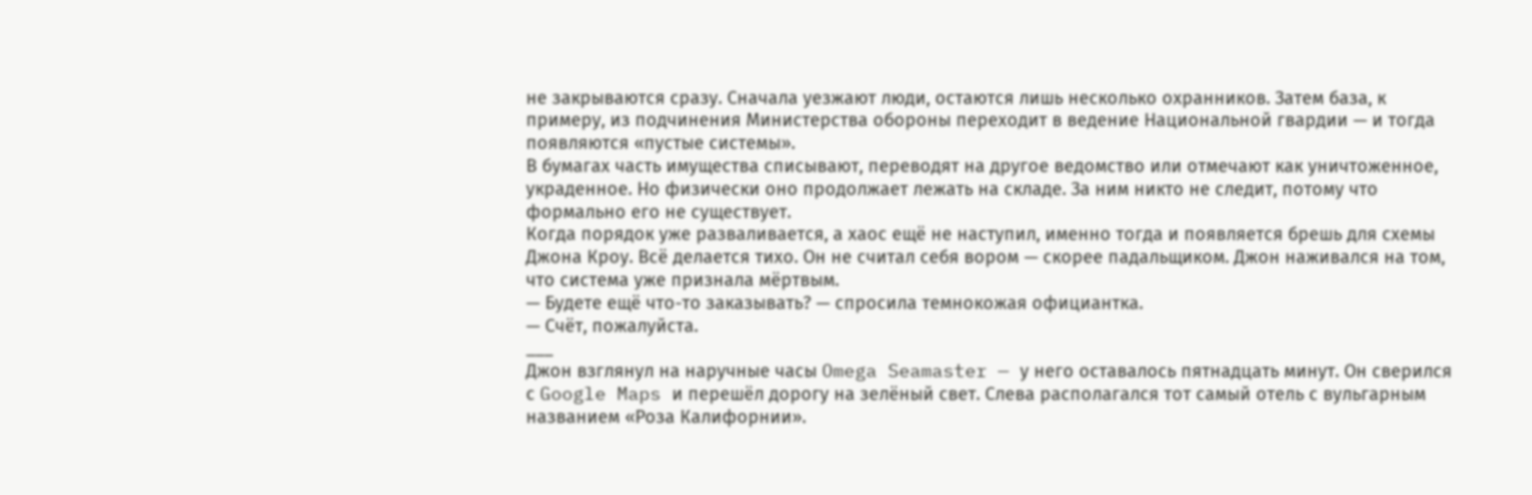не закрываются сразу. Сначала уезжают люди, остаются лишь несколько охранников. Затем база, к примеру, из подчинения Министерства обороны переходит в ведение Национальной гвардии — и тогда появляются «пустые системы».
В бумагах часть имущества списывают, переводят на другое ведомство или отмечают как уничтоженное, украденное. Но физически оно продолжает лежать на складе. За ним никто не следит, потому что формально его не существует.
Когда порядок уже разваливается, а хаос ещё не наступил, именно тогда и появляется брешь для схемы Джона Кроу. Всё делается тихо. Он не считал себя вором — скорее падальщиком. Джон наживался на том, что система уже признала мёртвым.
— Будете ещё что-то заказывать? — спросила темнокожая официантка.
— Счёт, пожалуйста.
___
Джон взглянул на наручные часы Omega Seamaster — у него оставалось пятнадцать минут. Он сверился с Google Maps и перешёл дорогу на зелёный свет. Слева располагался тот самый отель с вульгарным названием «Роза Калифорнии».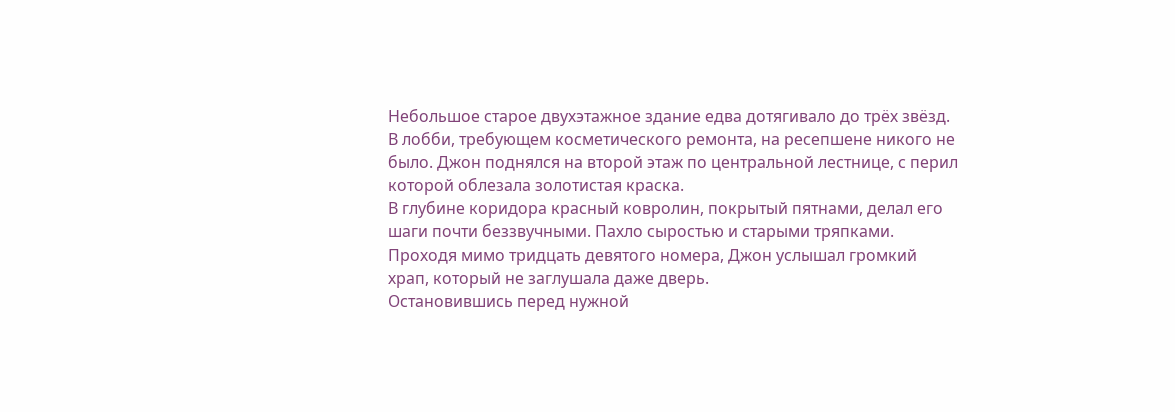Небольшое старое двухэтажное здание едва дотягивало до трёх звёзд. В лобби, требующем косметического ремонта, на ресепшене никого не было. Джон поднялся на второй этаж по центральной лестнице, с перил которой облезала золотистая краска.
В глубине коридора красный ковролин, покрытый пятнами, делал его шаги почти беззвучными. Пахло сыростью и старыми тряпками. Проходя мимо тридцать девятого номера, Джон услышал громкий храп, который не заглушала даже дверь.
Остановившись перед нужной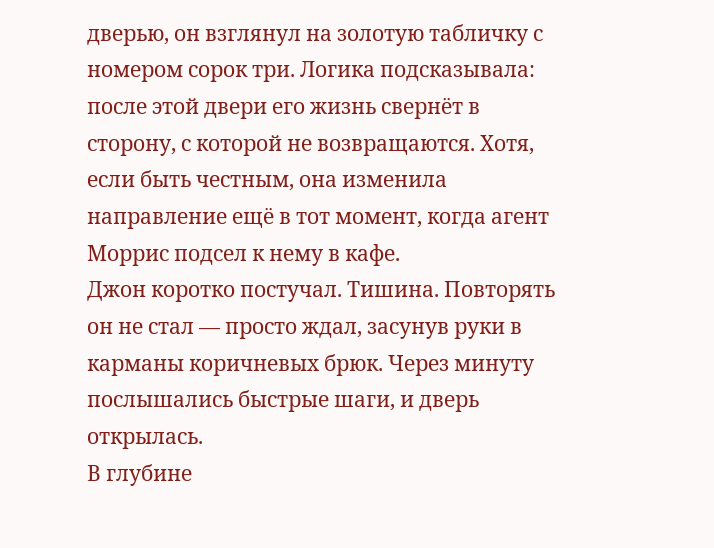дверью, он взглянул на золотую табличку с номером сорок три. Логика подсказывала: после этой двери его жизнь свернёт в сторону, с которой не возвращаются. Хотя, если быть честным, она изменила направление ещё в тот момент, когда агент Моррис подсел к нему в кафе.
Джон коротко постучал. Тишина. Повторять он не стал — просто ждал, засунув руки в карманы коричневых брюк. Через минуту послышались быстрые шаги, и дверь открылась.
В глубине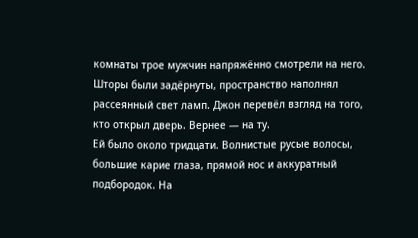комнаты трое мужчин напряжённо смотрели на него. Шторы были задёрнуты, пространство наполнял рассеянный свет ламп. Джон перевёл взгляд на того, кто открыл дверь. Вернее — на ту.
Ей было около тридцати. Волнистые русые волосы, большие карие глаза, прямой нос и аккуратный подбородок. На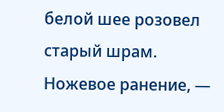белой шее розовел старый шрам. Ножевое ранение, —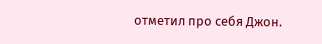отметил про себя Джон.